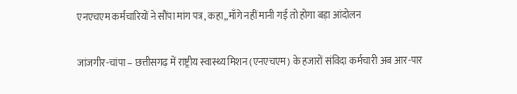एनएचएम कर्मचारियों ने सौंपा मांग पत्र, कहा,,माँगे नहीं मानी गई तो होगा बड़ा आंदोलन

जांजगीर-चांपा – छत्तीसगढ़ में राष्ट्रीय स्वास्थ्य मिशन (एनएचएम) के हजारों संविदा कर्मचारी अब आर-पार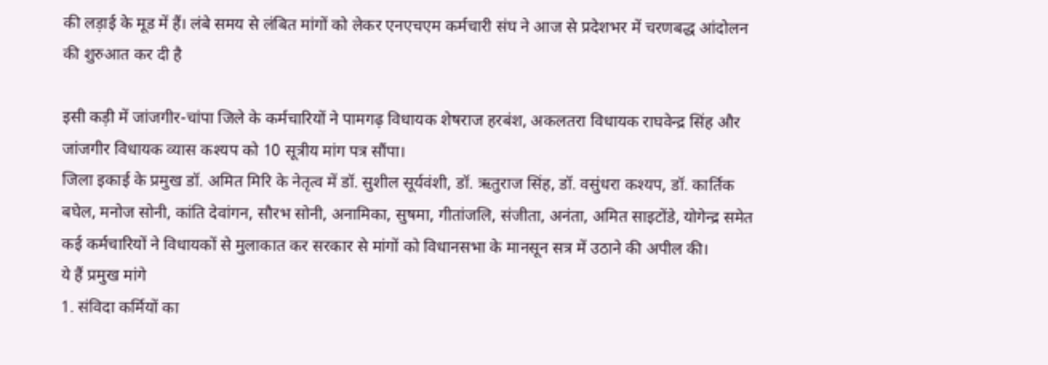की लड़ाई के मूड में हैं। लंबे समय से लंबित मांगों को लेकर एनएचएम कर्मचारी संघ ने आज से प्रदेशभर में चरणबद्ध आंदोलन की शुरुआत कर दी है

इसी कड़ी में जांजगीर-चांपा जिले के कर्मचारियों ने पामगढ़ विधायक शेषराज हरबंश, अकलतरा विधायक राघवेन्द्र सिंह और जांजगीर विधायक व्यास कश्यप को 10 सूत्रीय मांग पत्र सौंपा।
जिला इकाई के प्रमुख डॉ. अमित मिरि के नेतृत्व में डॉ. सुशील सूर्यवंशी, डॉ. ऋतुराज सिंह, डॉ. वसुंधरा कश्यप, डॉ. कार्तिक बघेल, मनोज सोनी, कांति देवांगन, सौरभ सोनी, अनामिका, सुषमा, गीतांजलि, संजीता, अनंता, अमित साइटोंडे, योगेन्द्र समेत कई कर्मचारियों ने विधायकों से मुलाकात कर सरकार से मांगों को विधानसभा के मानसून सत्र में उठाने की अपील की।
ये हैं प्रमुख मांगे
1. संविदा कर्मियों का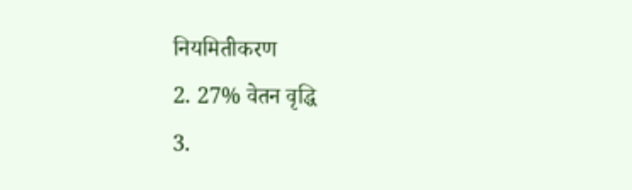नियमितीकरण
2. 27% वेतन वृद्धि
3.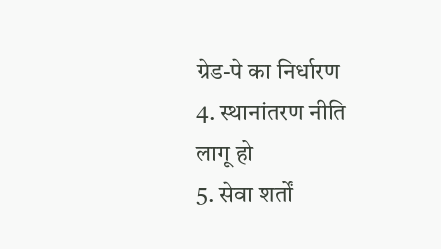ग्रेड-पे का निर्धारण
4. स्थानांतरण नीति लागू हो
5. सेवा शर्तों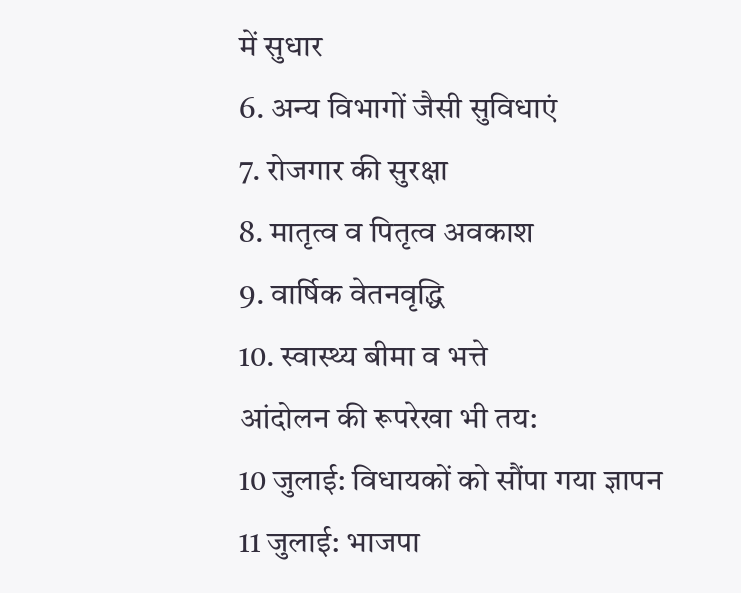में सुधार
6. अन्य विभागों जैसी सुविधाएं
7. रोजगार की सुरक्षा
8. मातृत्व व पितृत्व अवकाश
9. वार्षिक वेतनवृद्धि
10. स्वास्थ्य बीमा व भत्ते
आंदोलन की रूपरेखा भी तय:
10 जुलाई: विधायकों को सौंपा गया ज्ञापन
11 जुलाई: भाजपा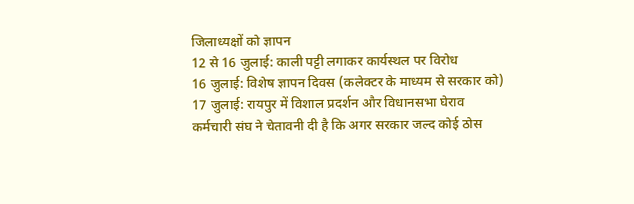जिलाध्यक्षों को ज्ञापन
12 से 16 जुलाई: काली पट्टी लगाकर कार्यस्थल पर विरोध
16 जुलाई: विशेष ज्ञापन दिवस (कलेक्टर के माध्यम से सरकार को)
17 जुलाई: रायपुर में विशाल प्रदर्शन और विधानसभा घेराव
कर्मचारी संघ ने चेतावनी दी है कि अगर सरकार जल्द कोई ठोस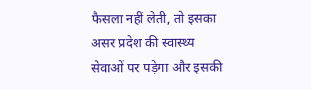फैसला नहीं लेती, तो इसका असर प्रदेश की स्वास्थ्य सेवाओं पर पड़ेगा और इसकी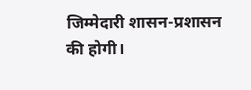जिम्मेदारी शासन-प्रशासन की होगी।